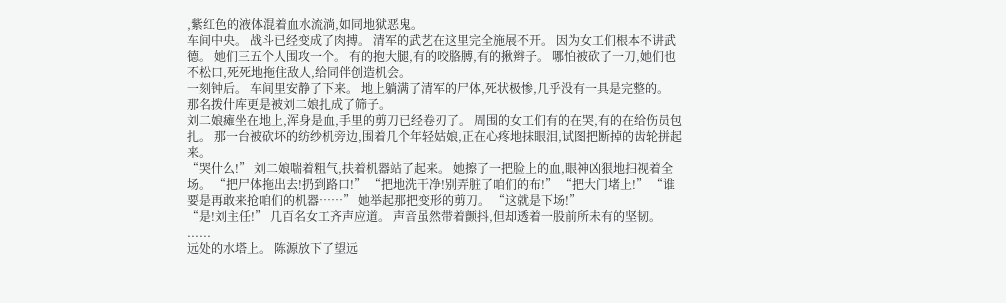,紫红色的液体混着血水流淌,如同地狱恶鬼。
车间中央。 战斗已经变成了肉搏。 清军的武艺在这里完全施展不开。 因为女工们根本不讲武德。 她们三五个人围攻一个。 有的抱大腿,有的咬胳膊,有的揪辫子。 哪怕被砍了一刀,她们也不松口,死死地拖住敌人,给同伴创造机会。
一刻钟后。 车间里安静了下来。 地上躺满了清军的尸体,死状极惨,几乎没有一具是完整的。 那名拨什库更是被刘二娘扎成了筛子。
刘二娘瘫坐在地上,浑身是血,手里的剪刀已经卷刃了。 周围的女工们有的在哭,有的在给伤员包扎。 那一台被砍坏的纺纱机旁边,围着几个年轻姑娘,正在心疼地抹眼泪,试图把断掉的齿轮拼起来。
“哭什么!” 刘二娘喘着粗气,扶着机器站了起来。 她擦了一把脸上的血,眼神凶狠地扫视着全场。 “把尸体拖出去!扔到路口!” “把地洗干净!别弄脏了咱们的布!” “把大门堵上!” “谁要是再敢来抢咱们的机器……” 她举起那把变形的剪刀。 “这就是下场!”
“是!刘主任!” 几百名女工齐声应道。 声音虽然带着颤抖,但却透着一股前所未有的坚韧。
......
远处的水塔上。 陈源放下了望远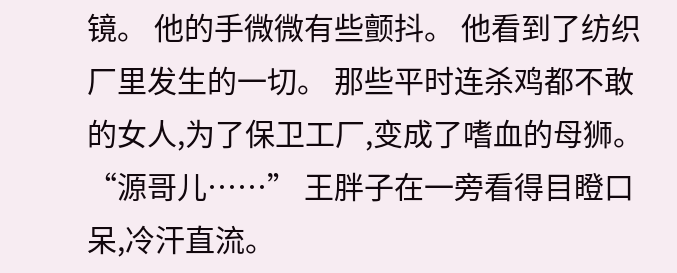镜。 他的手微微有些颤抖。 他看到了纺织厂里发生的一切。 那些平时连杀鸡都不敢的女人,为了保卫工厂,变成了嗜血的母狮。
“源哥儿……” 王胖子在一旁看得目瞪口呆,冷汗直流。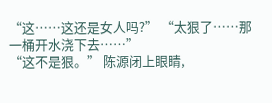“这……这还是女人吗?” “太狠了……那一桶开水浇下去……”
“这不是狠。” 陈源闭上眼睛,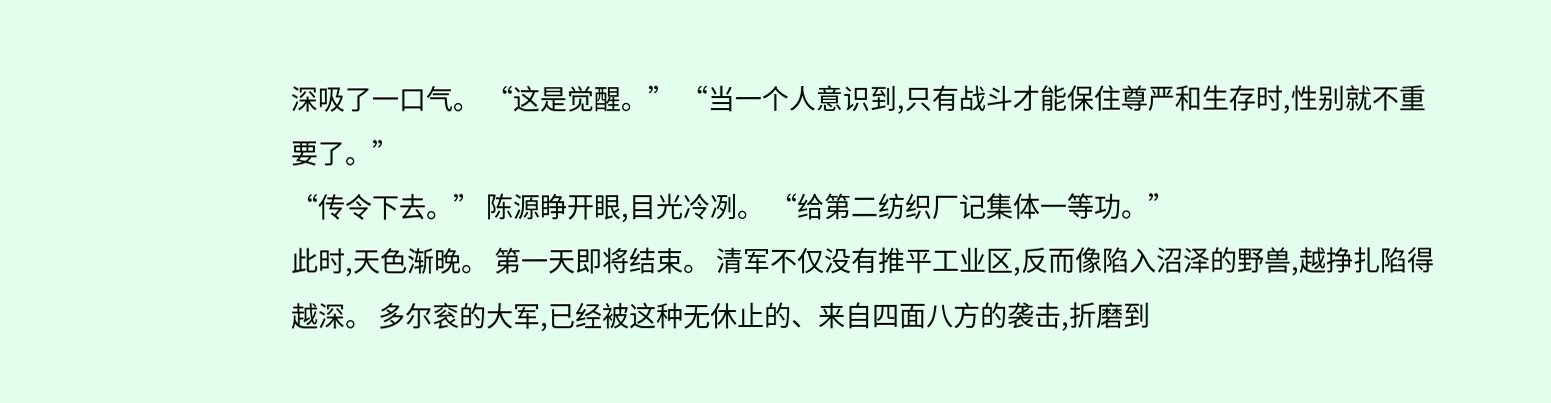深吸了一口气。 “这是觉醒。” “当一个人意识到,只有战斗才能保住尊严和生存时,性别就不重要了。”
“传令下去。” 陈源睁开眼,目光冷冽。 “给第二纺织厂记集体一等功。”
此时,天色渐晚。 第一天即将结束。 清军不仅没有推平工业区,反而像陷入沼泽的野兽,越挣扎陷得越深。 多尔衮的大军,已经被这种无休止的、来自四面八方的袭击,折磨到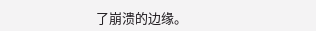了崩溃的边缘。